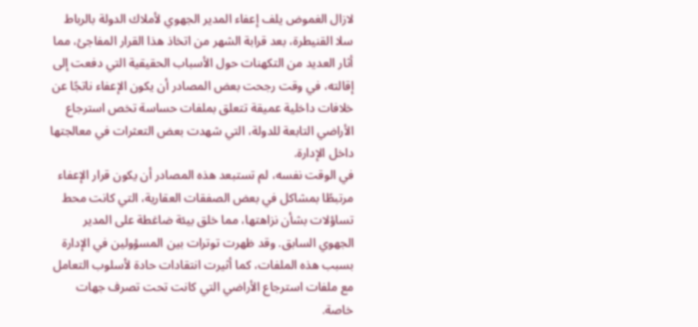لازال الغموض يلف إعفاء المدير الجهوي لأملاك الدولة بالرباط سلا القنيطرة، بعد قرابة الشهر من اتخاذ هذا القرار المفاجئ، مما أثار العديد من التكهنات حول الأسباب الحقيقية التي دفعت إلى إقالته، في وقت رجحت بعض المصادر أن يكون الإعفاء ناتجًا عن خلافات داخلية عميقة تتعلق بملفات حساسة تخص استرجاع الأراضي التابعة للدولة، التي شهدت بعض التعثرات في معالجتها داخل الإدارة.
في الوقت نفسه، لم تستبعد هذه المصادر أن يكون قرار الإعفاء مرتبطًا بمشاكل في بعض الصفقات العقارية، التي كانت محط تساؤلات بشأن نزاهتها، مما خلق بيئة ضاغطة على المدير الجهوي السابق. وقد ظهرت توترات بين المسؤولين في الإدارة بسبب هذه الملفات، كما أثيرت انتقادات حادة لأسلوب التعامل مع ملفات استرجاع الأراضي التي كانت تحت تصرف جهات خاصة.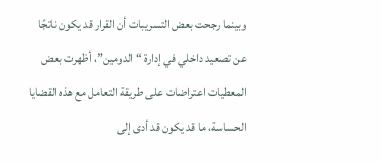وبينما رجحت بعض التسريبات أن القرار قد يكون ناتجًا عن تصعيد داخلي في إدارة “الدومين”، أظهرت بعض المعطيات اعتراضات على طريقة التعامل مع هذه القضايا الحساسة، ما قد يكون قد أدى إلى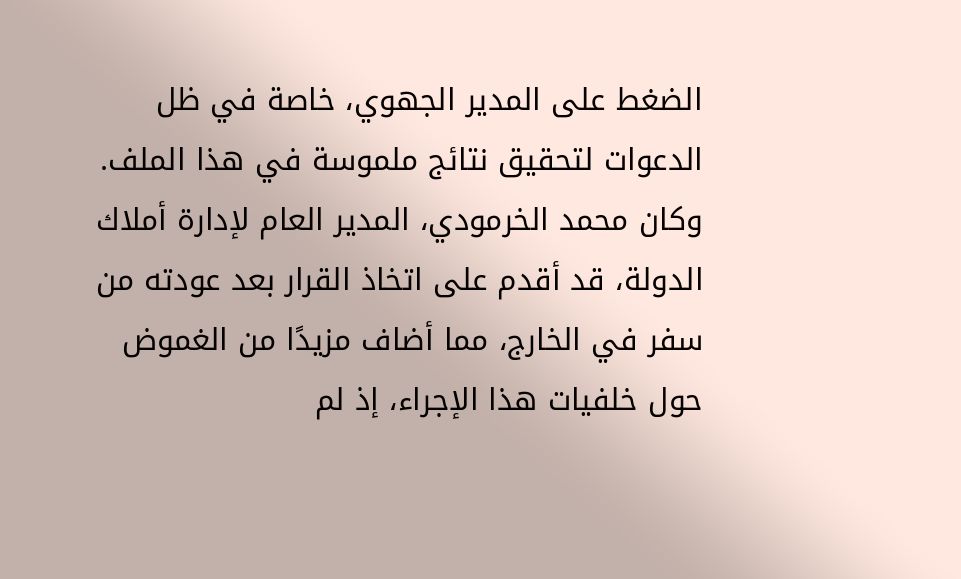الضغط على المدير الجهوي، خاصة في ظل الدعوات لتحقيق نتائج ملموسة في هذا الملف.
وكان محمد الخرمودي، المدير العام لإدارة أملاك الدولة، قد أقدم على اتخاذ القرار بعد عودته من سفر في الخارج، مما أضاف مزيدًا من الغموض حول خلفيات هذا الإجراء، إذ لم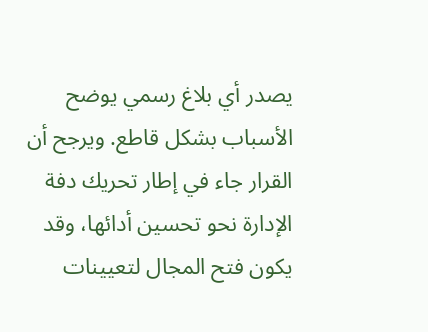يصدر أي بلاغ رسمي يوضح الأسباب بشكل قاطع. ويرجح أن القرار جاء في إطار تحريك دفة الإدارة نحو تحسين أدائها، وقد يكون فتح المجال لتعيينات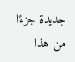جديدة جزءًا من هذا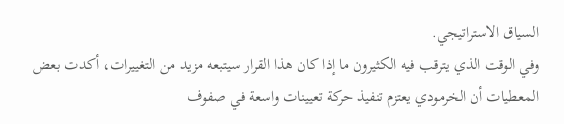السياق الاستراتيجي.
وفي الوقت الذي يترقب فيه الكثيرون ما إذا كان هذا القرار سيتبعه مزيد من التغييرات، أكدت بعض المعطيات أن الخرمودي يعتزم تنفيذ حركة تعيينات واسعة في صفوف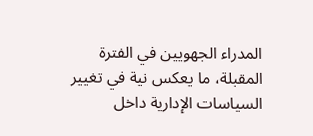المدراء الجهويين في الفترة المقبلة، ما يعكس نية في تغيير السياسات الإدارية داخل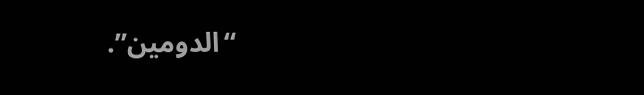“الدومين”.